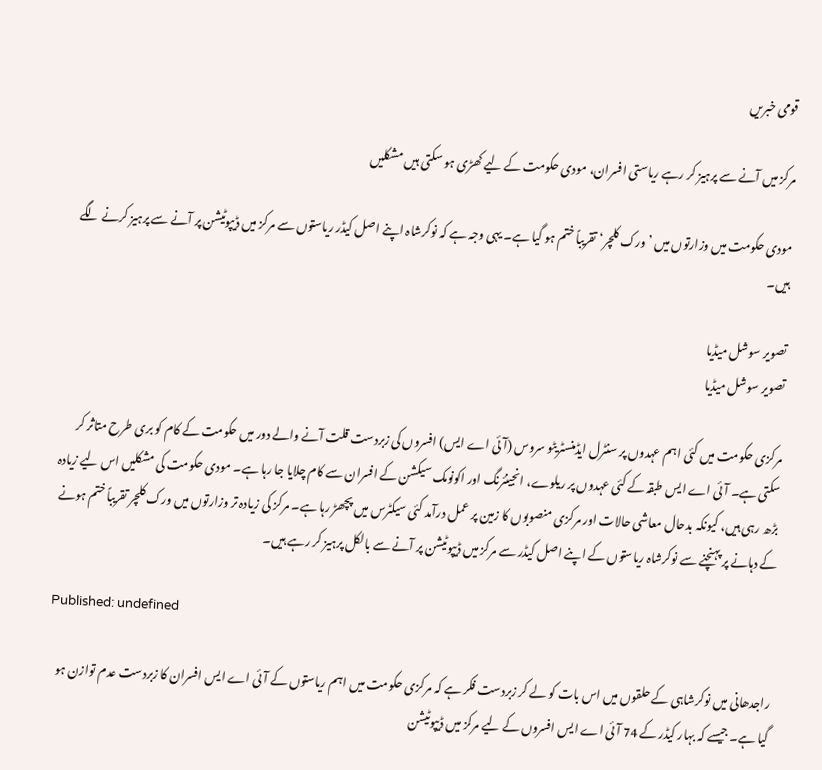قومی خبریں

مرکز میں آنے سے پرہیز کر رہے ریاستی افسران، مودی حکومت کے لیے کھڑی ہو سکتی ہیں مشکلیں

مودی حکومت میں وزارتوں میں ’ورک کلچر‘ تقریباً ختم ہو گیا ہے۔ یہی وجہ ہے کہ نوکرشاہ اپنے اصل کیڈر ریاستوں سے مرکز میں ڈیپوٹیشن پر آنے سے پرہیز کرنے لگے ہیں۔

تصویر سوشل میڈیا
تصویر سوشل میڈیا

مرکزی حکومت میں کئی اہم عہدوں پر سنٹرل ایڈمنسٹریٹو سروس (آئی اے ایس) افسروں کی زبردست قلت آنے والے دور میں حکومت کے کام کو بری طرح متاثر کر سکتی ہے۔ آئی اے ایس طبقہ کے کئی عہدوں پر ریلوے، انجینئرنگ اور اکونومک سیکشن کے افسران سے کام چلایا جا رہا ہے۔ مودی حکومت کی مشکلیں اس لیے زیادہ بڑھ رہی ہیں، کیونکہ بدحال معاشی حالات اور مرکزی منصوبوں کا زمین پر عمل درآمد کئی سیکٹرس میں پچھڑ رہا ہے۔ مرکز کی زیادہ تر وزارتوں میں ورک کلچر تقریباً ختم ہونے کے دہانے پر پہنچنے سے نوکرشاہ ریاستوں کے اپنے اصل کیڈر سے مرکز میں ڈیپوٹیشن پر آنے سے بالکل پرہیز کر رہے ہیں۔

Published: undefined

راجدھانی میں نوکرشاہی کے حلقوں میں اس بات کو لے کر زبردست فکر ہے کہ مرکزی حکومت میں اہم ریاستوں کے آئی اے ایس افسران کا زبردست عدم توازن ہو گیا ہے۔ جیسے کہ بہار کیڈر کے 74 آئی اے ایس افسروں کے لیے مرکز میں ڈیپوٹیشن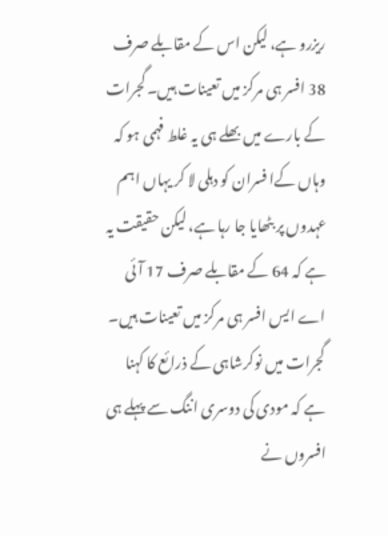ریزرو ہے، لیکن اس کے مقابلے صرف 38 افسر ہی مرکز میں تعینات ہیں۔ گجرات کے بارے میں بھلے ہی یہ غلط فہمی ہو کہ وہاں کےا فسران کو دہلی لا کر یہاں اہم عہدوں پر بٹھایا جا رہا ہے، لیکن حقیقت یہ ہے کہ 64 کے مقابلے صرف 17 آئی اے ایس افسر ہی مرکز میں تعینات ہیں۔ گجرات میں نوکرشاہی کے ذرائع کا کہنا ہے کہ مودی کی دوسری اننگ سے پہلے ہی افسروں نے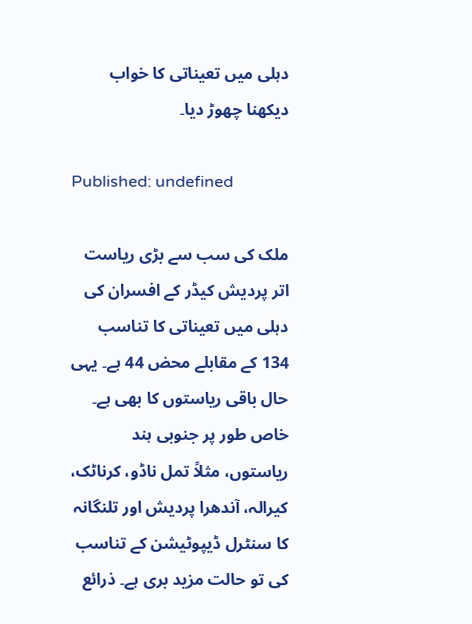دہلی میں تعیناتی کا خواب دیکھنا چھوڑ دیا۔

Published: undefined

ملک کی سب سے بڑی ریاست اتر پردیش کیڈر کے افسران کی دہلی میں تعیناتی کا تناسب 134 کے مقابلے محض 44 ہے۔ یہی حال باقی ریاستوں کا بھی ہے۔ خاص طور پر جنوبی ہند ریاستوں، مثلاً تمل ناڈو، کرناٹک، کیرالہ، آندھرا پردیش اور تلنگانہ کا سنٹرل ڈیپوٹیشن کے تناسب کی تو حالت مزید بری ہے۔ ذرائع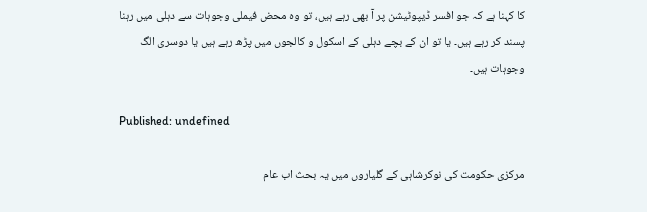کا کہنا ہے کہ جو افسر ڈیپوٹیشن پر آ بھی رہے ہیں، تو وہ محض فیملی وجوہات سے دہلی میں رہنا پسند کر رہے ہیں۔ یا تو ان کے بچے دہلی کے اسکول و کالجوں میں پڑھ رہے ہیں یا دوسری الگ وجوہات ہیں۔

Published: undefined

مرکزی حکومت کی نوکرشاہی کے گلیاروں میں یہ بحث اب عام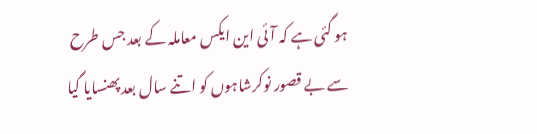ہو گئی ہے کہ آئی این ایکس معاملہ کے بعد جس طرح سے بے قصور نوکرشاہوں کو اتنے سال بعد پھنسایا گیا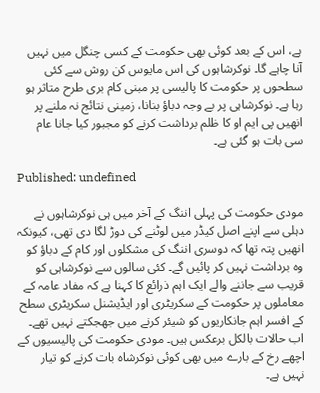ہے، اس کے بعد کوئی بھی حکومت کے کسی چنگل میں نہیں آنا چاہے گا۔ نوکرشاہوں کی اس مایوس کن روش سے کئی سطحوں پر حکومت کا پالیسی پر مبنی کام بری طرح متاثر ہو رہا ہے۔ نوکرشاہی پر بے وجہ دباؤ بنانا، زمینی نتائج نہ ملنے پر انھیں پی ایم او کا ظلم برداشت کرنے کو مجبور کیا جانا عام سی بات ہو گئی ہے۔

Published: undefined

مودی حکومت کی پہلی اننگ کے آخر میں ہی نوکرشاہوں نے دہلی سے اپنے اصل کیڈر میں لوٹنے کی دوڑ لگا دی تھی، کیونکہ انھیں پتہ تھا کہ دوسری اننگ کی مشکلوں اور کام کے دباؤ کو وہ برداشت نہیں کر پائیں گے۔ کئی سالوں سے نوکرشاہی کو قریب سے جاننے والے ایک اہم ذرائع کا کہنا ہے کہ مفاد عامہ کے معاملوں پر حکومت کے سکریٹری اور ایڈیشنل سکریٹری سطح کے افسر اہم جانکاریوں کو شیئر کرنے میں جھجکتے نہیں تھے۔ اب حالات بالکل برعکس ہیں۔ مودی حکومت کی پالیسیوں کے اچھے رخ کے بارے میں بھی کوئی نوکرشاہ بات کرنے کو تیار نہیں ہے۔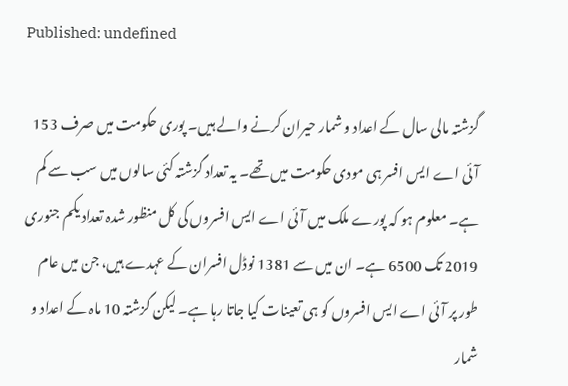Published: undefined

گزشتہ مالی سال کے اعداد و شمار حیران کرنے والے ہیں۔ پوری حکومت میں صرف 153 آئی اے ایس افسر ہی مودی حکومت میں تھے۔ یہ تعداد گزشتہ کئی سالوں میں سب سے کم ہے۔ معلوم ہو کہ پورے ملک میں آئی اے ایس افسروں کی کل منظور شدہ تعداد یکم جنوری 2019 تک 6500 ہے۔ ان میں سے 1381 نوڈل افسران کے عہدے ہیں، جن میں عام طور پر آئی اے ایس افسروں کو ہی تعینات کیا جاتا رہا ہے۔ لیکن گزشتہ 10 ماہ کے اعداد و شمار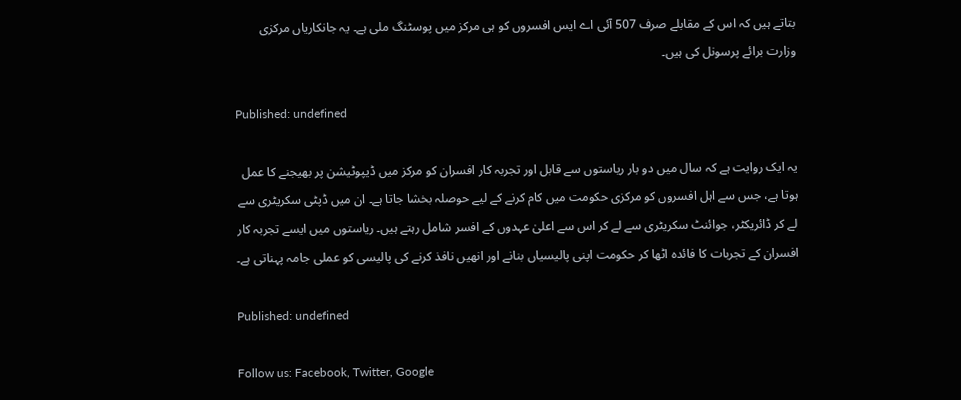بتاتے ہیں کہ اس کے مقابلے صرف 507 آئی اے ایس افسروں کو ہی مرکز میں پوسٹنگ ملی ہے۔ یہ جانکاریاں مرکزی وزارت برائے پرسونل کی ہیں۔

Published: undefined

یہ ایک روایت ہے کہ سال میں دو بار ریاستوں سے قابل اور تجربہ کار افسران کو مرکز میں ڈیپوٹیشن پر بھیجنے کا عمل ہوتا ہے، جس سے اہل افسروں کو مرکزی حکومت میں کام کرنے کے لیے حوصلہ بخشا جاتا ہے۔ ان میں ڈپٹی سکریٹری سے لے کر ڈائریکٹر، جوائنٹ سکریٹری سے لے کر اس سے اعلیٰ عہدوں کے افسر شامل رہتے ہیں۔ ریاستوں میں ایسے تجربہ کار افسران کے تجربات کا فائدہ اٹھا کر حکومت اپنی پالیسیاں بنانے اور انھیں نافذ کرنے کی پالیسی کو عملی جامہ پہناتی ہے۔

Published: undefined

Follow us: Facebook, Twitter, Google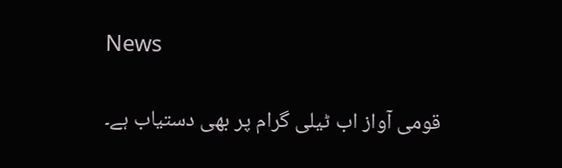News

قومی آواز اب ٹیلی گرام پر بھی دستیاب ہے۔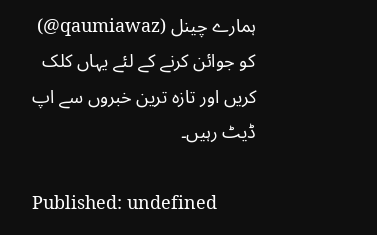ہمارے چینل (qaumiawaz@) کو جوائن کرنے کے لئے یہاں کلک کریں اور تازہ ترین خبروں سے اپ ڈیٹ رہیں۔

Published: undefined